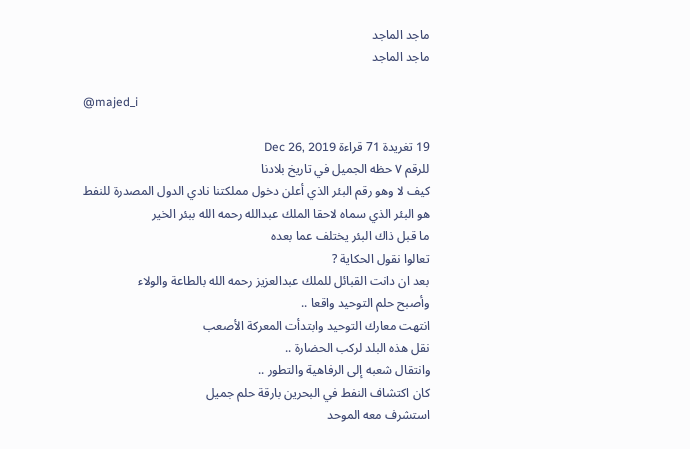ماجد الماجد
ماجد الماجد

@majed_i

19 تغريدة 71 قراءة Dec 26, 2019
للرقم ٧ حظه الجميل في تاريخ بلادنا
كيف لا وهو رقم البئر الذي أعلن دخول مملكتنا نادي الدول المصدرة للنفط
هو البئر الذي سماه لاحقا الملك عبدالله رحمه الله ببئر الخير
ما قبل ذاك البئر يختلف عما بعده
تعالوا نقول الحكاية ?
بعد ان دانت القبائل للملك عبدالعزيز رحمه الله بالطاعة والولاء
وأصبح حلم التوحيد واقعا ..
انتهت معارك التوحيد وابتدأت المعركة الأصعب
نقل هذه البلد لركب الحضارة ..
وانتقال شعبه إلى الرفاهية والتطور ..
كان اكتشاف النفط في البحرين بارقة حلم جميل
استشرف معه الموحد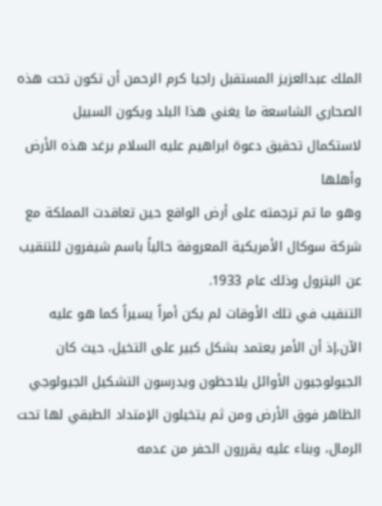الملك عبدالعزيز المستقبل راجيا كرم الرحمن أن تكون تحت هذه الصحاري الشاسعة ما يغني هذا البلد ويكون السبيل لاستكمال تحقيق دعوة ابراهيم عليه السلام برغد هذه الأرض وأهلها
وهو ما تم ترجمته على أرض الواقع حين تعاقدت المملكة مع شركة سوكال الأمريكية المعروفة حالياً باسم شيفرون للتنقيب عن البترول وذلك عام 1933.
التنقيب في تلك الأوقات لم يكن أمراً يسيراً كما هو عليه الآن،إذ أن الأمر يعتمد بشكل كبير على التخيل، حيث كان الجيولوجيون الأوائل يلاحظون ويدرسون التشكيل الجيولوجي الظاهر فوق الأرض ومن ثم يتخيلون الإمتداد الطبقي لها تحت الرمال، وبناء عليه يقررون الحفر من عدمه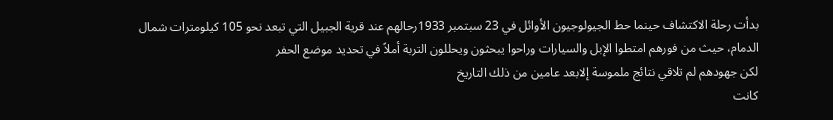بدأت رحلة الاكتشاف حينما حط الجيولوجيون الأوائل في 23 سبتمبر 1933رحالهم عند قرية الجبيل التي تبعد نحو 105 كيلومترات شمال الدمام، حيث من فورهم امتطوا الإبل والسيارات وراحوا يبحثون ويحللون التربة أملاً في تحديد موضع الحفر
لكن جهودهم لم تلاقي نتائج ملموسة إلابعد عامين من ذلك التاريخ
كانت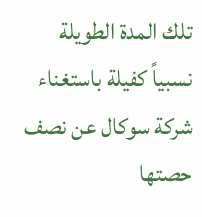تلك المدة الطويلة نسبياً كفيلة باستغناء شركة سوكال عن نصف حصتها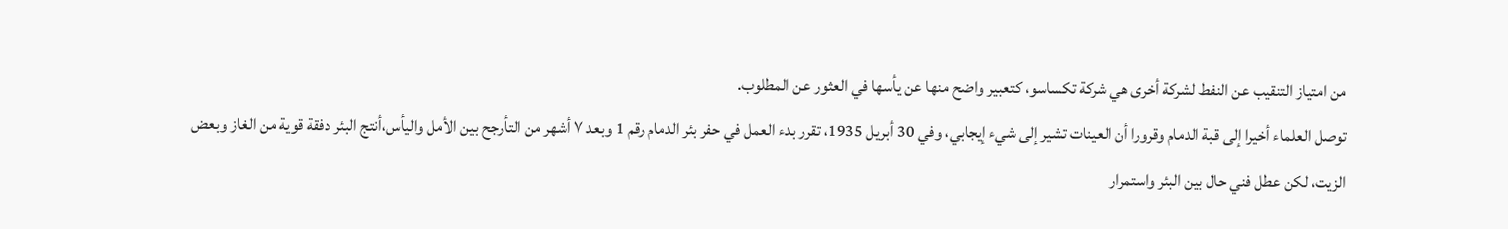من امتياز التنقيب عن النفط لشركة أخرى هي شركة تكساسو، كتعبير واضح منها عن يأسها في العثور عن المطلوب.
توصل العلماء أخيرا إلى قبة الدمام وقرورا أن العينات تشير إلى شيء إيجابي، وفي 30 أبريل 1935، تقرر بدء العمل في حفر بئر الدمام رقم 1 وبعد ٧ أشهر من التأرجح بين الأمل واليأس،أنتج البئر دفقة قوية من الغاز وبعض الزيت، لكن عطل فني حال بين البئر واستمرار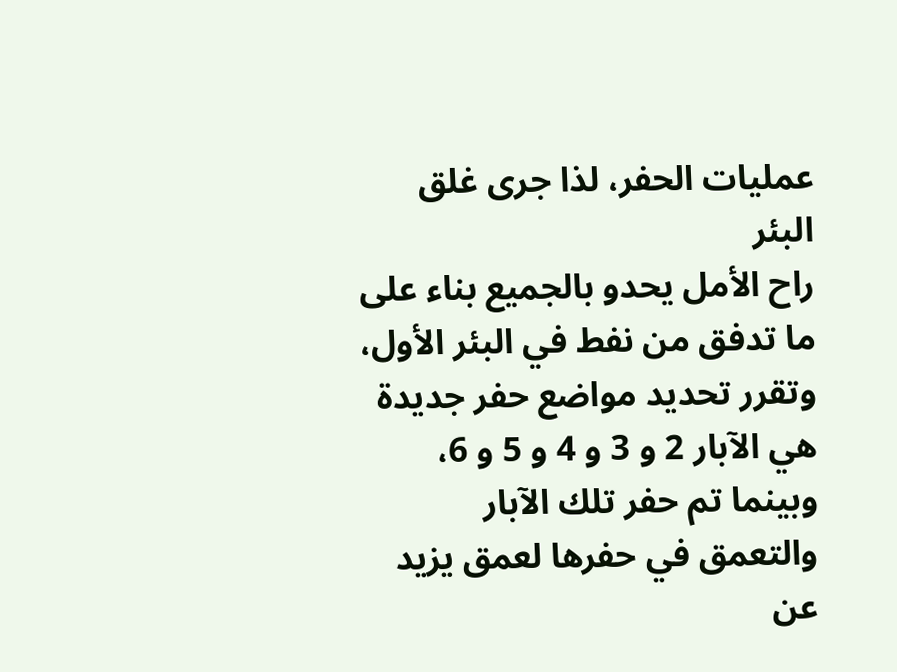عمليات الحفر، لذا جرى غلق البئر
راح الأمل يحدو بالجميع بناء على ما تدفق من نفط في البئر الأول، وتقرر تحديد مواضع حفر جديدة هي الآبار 2 و 3 و 4 و 5 و 6، وبينما تم حفر تلك الآبار والتعمق في حفرها لعمق يزيد عن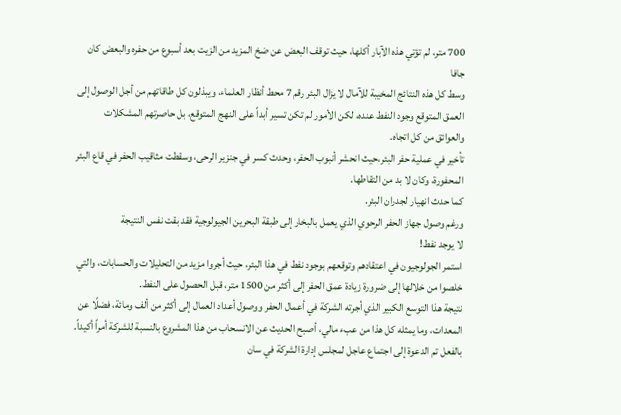700 متر، لم تؤتي هذه الآبار أكلها، حيث توقف البعض عن ضخ المزيد من الزيت بعد أسبوع من حفره والبعض كان جافا
وسط كل هذه النتائج المخيبة للآمال لا يزال البئر رقم 7 محط أنظار العلماء، ويبذلون كل طاقاتهم من أجل الوصول إلى العمق المتوقع وجود النفط عنده، لكن الأمور لم تكن تسير أبداً على النهج المتوقع، بل حاصرتهم المشكلات والعوائق من كل اتجاه.
تأخير في عملية حفر البئر،حيث انحشر أنبوب الحفر، وحدث كسر في جنزير الرحى، وسقطت مثاقيب الحفر في قاع البئر المحفورة، وكان لا بد من التقاطها.
كما حدث انهيار لجدران البئر.
ورغم وصول جهاز الحفر الرحوي الذي يعمل بالبخار إلى طبقة البحرين الجيولوجية فقد بقت نفس النتيجة
لا يوجد نفط!
استمر الجولوجيون في اعتقادهم وتوقعهم بوجود نفط في هذا البئر، حيث أجروا مزيد من التحليلات والحسابات، والتي خلصوا من خلالها إلى ضرورة زيادة عمق الحفر إلى أكثر من 1500 متر، قبل الحصول على النفط.
نتيجة هذا التوسع الكبير الذي أجرته الشركة في أعمال الحفر ووصول أعداد العمال إلى أكثر من ألف ومائة، فضلًا عن المعدات، وما يمثله كل هذا من عبء مالي، أصبح الحديث عن الانسحاب من هذا المشروع بالنسبة للشركة أمراً أكيداً.
بالفعل تم الدعوة إلى اجتماع عاجل لمجلس إدارة الشركة في سان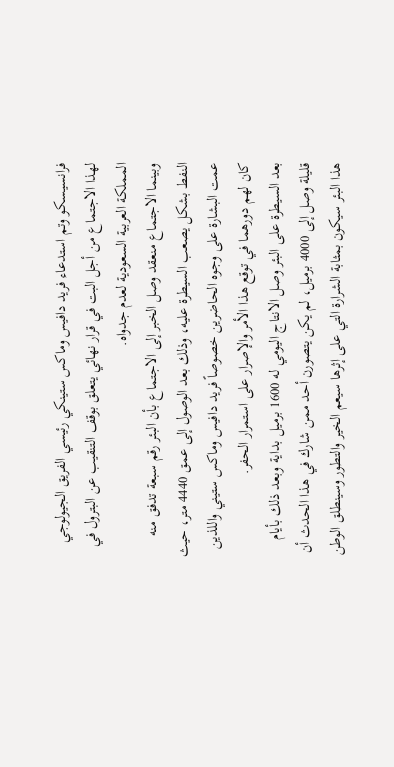فرانسيسكو وتم استدعاء فريد دافيس وماكس ستينكي رئيسي الفريق الجيولوجي لهذا الاجتماع من أجل البت في قرار نهائي يتعلق بوقف التنقيب عن البترول في المملكة العربية السعودية لعدم جدواه.
وبينما الاجتماع منعقد وصل الخبر إلى الاجتماع بأن البئر رقم سبعة تدفق منه النفط بشكل يصعب السيطرة عليه، وذلك بعد الوصول إلى عمق 4440 متر، حيث عمت البشارة على وجوه الحاضرين خصوصاً فريد دافيس وماكس ستيني واللذين كان لهم دورهما في توقع هذا الأمر والإصرار على استمرار الحفر.
بعد السيطرة على البئر وصل الانتاج اليومي له 1600 برميل بداية وبعد ذلك بأيام قليلة وصل إلى 4000 برميل، لم يكن يتصورن أحد ممن شارك في هذا الحدث أن هذا البئر سيكون بمثابة الشرارة التي على إثرها سيعم الخير والتطور وسينطلق الوطن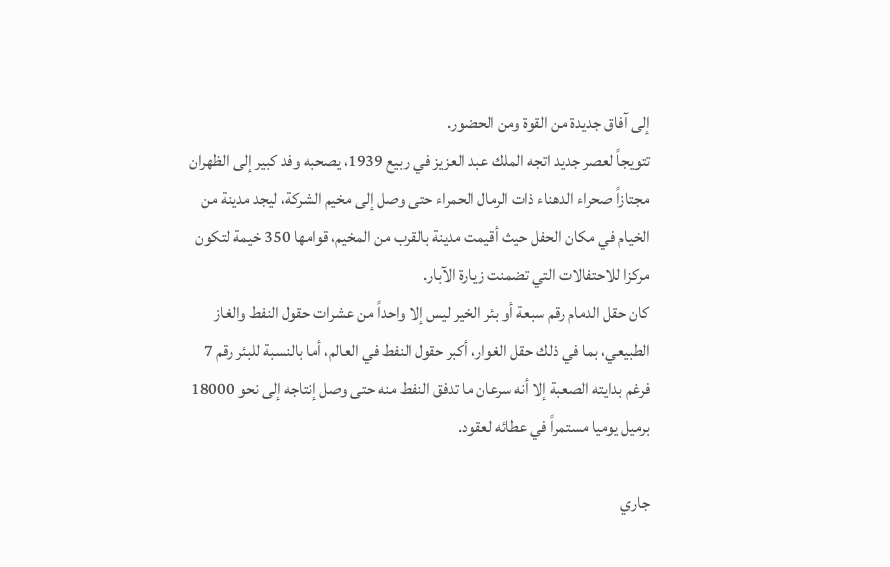إلى آفاق جديدة من القوة ومن الحضور.
تتويجاً لعصر جديد اتجه الملك عبد العزيز في ربيع 1939، يصحبه وفد كبير إلى الظهران مجتازاً صحراء الدهناء ذات الرمال الحمراء حتى وصل إلى مخيم الشركة، ليجد مدينة من الخيام في مكان الحفل حيث أقيمت مدينة بالقرب من المخيم، قوامها 350 خيمة لتكون مركزا للاحتفالات التي تضمنت زيارة الآبار.
كان حقل الدمام رقم سبعة أو بئر الخير ليس إلا واحداً من عشرات حقول النفط والغاز الطبيعي، بما في ذلك حقل الغوار، أكبر حقول النفط في العالم، أما بالنسبة للبئر رقم 7 فرغم بدايته الصعبة إلا أنه سرعان ما تدفق النفط منه حتى وصل إنتاجه إلى نحو 18000 برميل يوميا مستمراً في عطائه لعقود.

جاري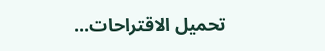تحميل الاقتراحات...